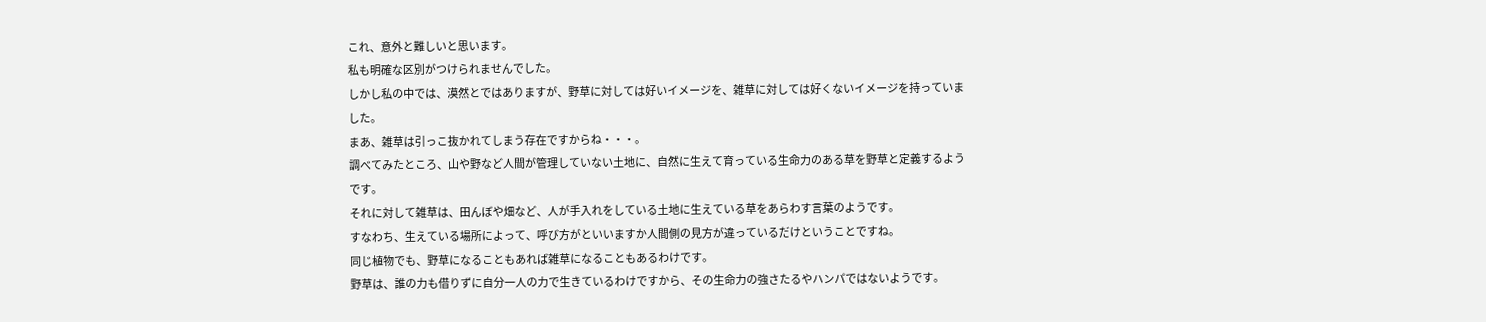これ、意外と難しいと思います。
私も明確な区別がつけられませんでした。
しかし私の中では、漠然とではありますが、野草に対しては好いイメージを、雑草に対しては好くないイメージを持っていました。
まあ、雑草は引っこ抜かれてしまう存在ですからね・・・。
調べてみたところ、山や野など人間が管理していない土地に、自然に生えて育っている生命力のある草を野草と定義するようです。
それに対して雑草は、田んぼや畑など、人が手入れをしている土地に生えている草をあらわす言葉のようです。
すなわち、生えている場所によって、呼び方がといいますか人間側の見方が違っているだけということですね。
同じ植物でも、野草になることもあれば雑草になることもあるわけです。
野草は、誰の力も借りずに自分一人の力で生きているわけですから、その生命力の強さたるやハンパではないようです。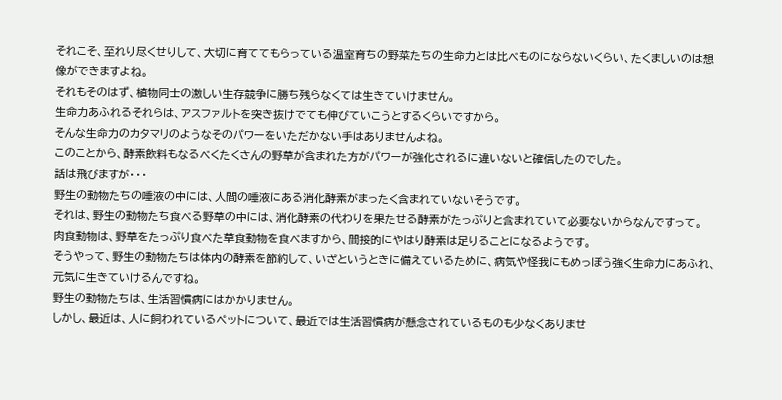それこそ、至れり尽くせりして、大切に育ててもらっている温室育ちの野菜たちの生命力とは比べものにならないくらい、たくましいのは想像ができますよね。
それもそのはず、植物同士の激しい生存競争に勝ち残らなくては生きていけません。
生命力あふれるそれらは、アスファルトを突き抜けでても伸びていこうとするくらいですから。
そんな生命力のカタマリのようなそのパワーをいただかない手はありませんよね。
このことから、酵素飲料もなるべくたくさんの野草が含まれた方がパワーが強化されるに違いないと確信したのでした。
話は飛びますが・・・
野生の動物たちの唾液の中には、人間の唾液にある消化酵素がまったく含まれていないそうです。
それは、野生の動物たち食べる野草の中には、消化酵素の代わりを果たせる酵素がたっぷりと含まれていて必要ないからなんですって。
肉食動物は、野草をたっぷり食べた草食動物を食べますから、間接的にやはり酵素は足りることになるようです。
そうやって、野生の動物たちは体内の酵素を節約して、いざというときに備えているために、病気や怪我にもめっぽう強く生命力にあふれ、元気に生きていけるんですね。
野生の動物たちは、生活習慣病にはかかりません。
しかし、最近は、人に飼われているペットについて、最近では生活習慣病が懸念されているものも少なくありませ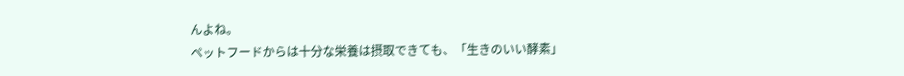んよね。
ペットフードからは十分な栄養は摂取できても、「生きのいい酵素」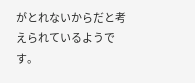がとれないからだと考えられているようです。